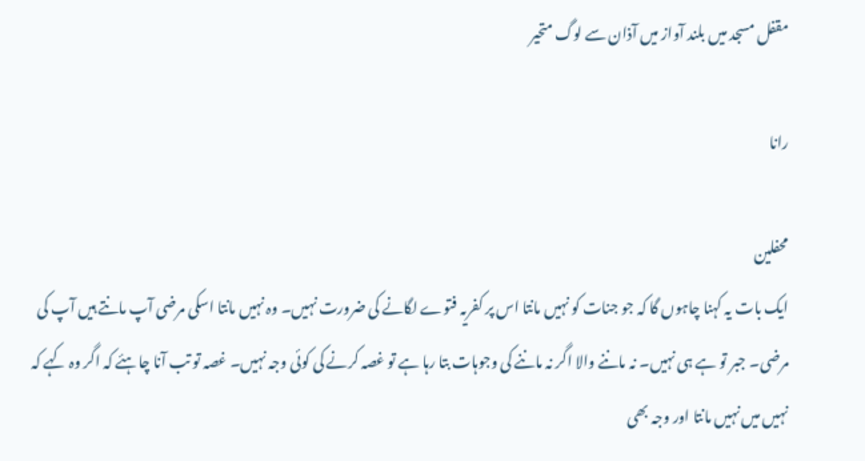مقفل مسجد میں بلند آواز میں آذان سے لوگ متحیر

رانا

محفلین
ایک بات یہ کہنا چاہوں گا کہ جو جنات کو نہیں مانتا اس پر کفریہ فتوے لگانے کی ضرورت نہیں۔ وہ نہیں مانتا اسکی مرضی آپ مانتے ہیں آپ کی مرضی۔ جبر تو ہے ہی نہیں۔ نہ ماننے والا اگر نہ ماننے کی وجوہات بتا رہا ہے تو غصہ کرنے کی کوئی وجہ نہیں۔ غصہ تو تب آنا چاہئے کہ اگر وہ کہے کہ نہیں میں نہیں مانتا اور وجہ بھی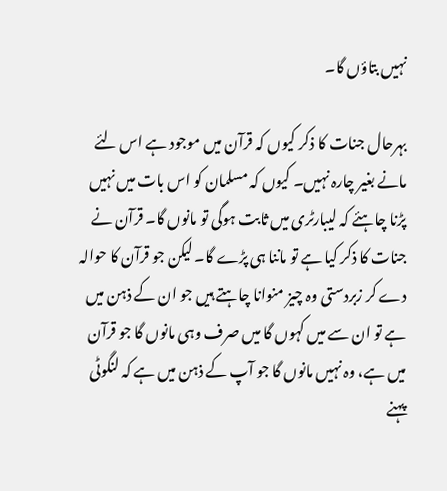نہیں بتاؤں گا۔

بہرحال جنات کا ذکر کیوں کہ قرآن میں موجود ہے اس لئے مانے بغیر چارہ نہیں۔ کیوں کہ مسلمان کو اس بات میں نہیں پڑنا چاہئے کہ لیبارٹری میں ثابت ہوگی تو مانوں گا۔ قرآن نے جنات کا ذکر کیا ہے تو ماننا ہی پڑے گا۔ لیکن جو قرآن کا حوالہ دے کر زبردستی وہ چیز منوانا چاہتے ہیں جو ان کے ذہن میں ہے تو ان سے میں کہوں گا میں صرف وہی مانوں گا جو قرآن میں ہے، وہ نہیں مانوں گا جو آپ کے ذہن میں ہے کہ لنگوٹی پہنے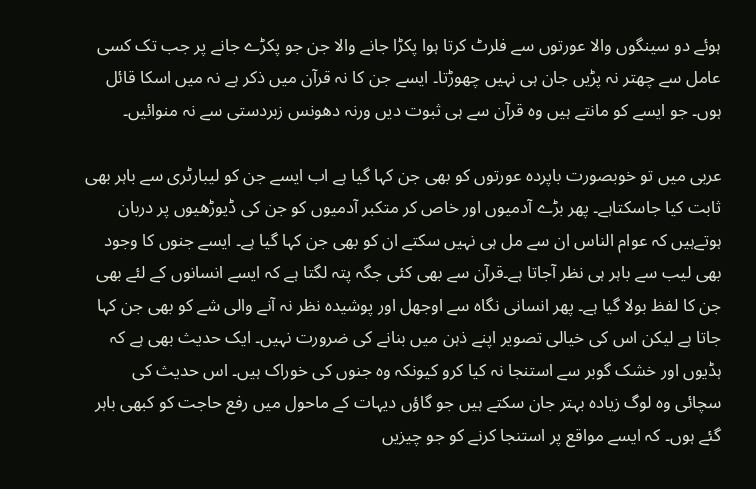ہوئے دو سینگوں والا عورتوں سے فلرٹ کرتا ہوا پکڑا جانے والا جن جو پکڑے جانے پر جب تک کسی عامل سے چھتر نہ پڑیں جان ہی نہیں چھوڑتا۔ ایسے جن کا نہ قرآن میں ذکر ہے نہ میں اسکا قائل ہوں۔ جو ایسے کو مانتے ہیں وہ قرآن سے ہی ثبوت دیں ورنہ دھونس زبردستی سے نہ منوائیں۔

عربی میں تو خوبصورت باپردہ عورتوں کو بھی جن کہا گیا ہے اب ایسے جن کو لیبارٹری سے باہر بھی ثابت کیا جاسکتاہے۔ پھر بڑے آدمیوں اور خاص کر متکبر آدمیوں کو جن کی ڈیوڑھیوں پر دربان ہوتےہیں کہ عوام الناس ان سے مل ہی نہیں سکتے ان کو بھی جن کہا گیا ہے۔ ایسے جنوں کا وجود بھی لیب سے باہر ہی نظر آجاتا ہے۔قرآن سے بھی کئی جگہ پتہ لگتا ہے کہ ایسے انسانوں کے لئے بھی جن کا لفظ بولا گیا ہے۔ پھر انسانی نگاہ سے اوجھل اور پوشیدہ نظر نہ آنے والی شے کو بھی جن کہا جاتا ہے لیکن اس کی خیالی تصویر اپنے ذہن میں بنانے کی ضرورت نہیں۔ ایک حدیث بھی ہے کہ ہڈیوں اور خشک گوبر سے استنجا نہ کیا کرو کیونکہ وہ جنوں کی خوراک ہیں۔ اس حدیث کی سچائی وہ لوگ زیادہ بہتر جان سکتے ہیں جو گاؤں دیہات کے ماحول میں رفع حاجت کو کبھی باہر گئے ہوں۔ کہ ایسے مواقع پر استنجا کرنے کو جو چیزیں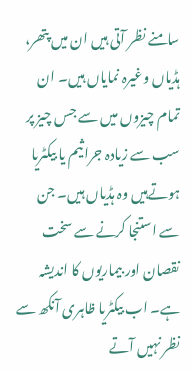سامنے نظر آتی ہیں ان میں پتھر، ہڈیاں وغیرہ نمایاں ہیں۔ ان تمام چیزوں میں سے جس چیز پر سب سے زیادہ جراثیم یا بیکٹریا ہوتےہیں وہ ہڈیاں ہیں۔ جن سے استنجا کرنے سے سخت نقصان اور بیماریوں کا اندیشہ ہے۔ اب بیکٹریا ظاہری آنکھ سے نظر نہیں آتے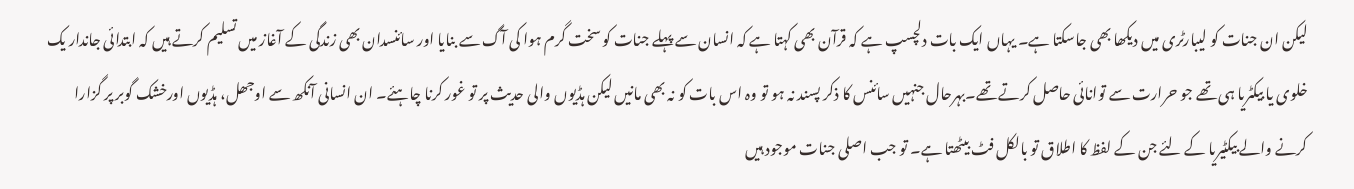لیکن ان جنات کو لیبارٹری میں دیکھا بھی جاسکتا ہے۔ یہاں ایک بات دلچسپ ہے کہ قرآن بھی کہتا ہے کہ انسان سے پہلے جنات کو سخت گرم ہوا کی آگ سے بنایا اور سائنسدان بھی زندگی کے آغاز میں تسلیم کرتے ہیں کہ ابتدائی جاندار یک خلوی یا بیکٹریا ہی تھے جو حرارت سے توانائی حاصل کرتے تھے۔بہرحال جنہیں سائنس کا ذکر پسند نہ ہو تو وہ اس بات کو نہ بھی مانیں لیکن ہڈیوں والی حدیث پر تو غور کرنا چاہئے۔ ان انسانی آنکھ سے اوجھل، ہڈیوں اورخشک گوبر پر گزارا کرنے والے بیکٹیریا کے لئے جن کے لفظ کا اطلاق تو بالکل فٹ بیٹھتا ہے۔ تو جب اصلی جنات موجود ہیں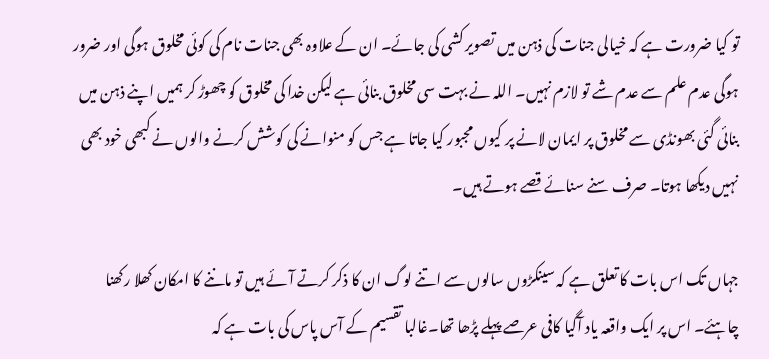تو کیا ضرورت ہے کہ خیالی جنات کی ذہن میں تصویر کشی کی جائے۔ ان کے علاوہ بھی جنات نام کی کوئی مخلوق ہوگی اور ضرور ہوگی عدم علم سے عدم شے تو لازم نہیں۔ اللہ نے بہت سی مخلوق بنائی ہے لیکن خدا کی مخلوق کو چھوڑ کر ہمیں اپنے ذہن میں بنائی گئی بھونڈی سے مخلوق پر ایمان لانے پر کیوں مجبور کیا جاتا ہے جس کو منوانے کی کوشش کرنے والوں نے کبھی خود بھی نہیں دیکھا ہوتا۔ صرف سنے سنائے قصے ہوتے ہیں۔

جہاں تک اس بات کا تعلق ہے کہ سینکڑوں سالوں سے اتنے لوگ ان کا ذکر کرتے آئے ہیں تو ماننے کا امکان کھلا رکھنا چاہئے۔ اس پر ایک واقعہ یاد آگیا کافی عرصے پہلے پڑھا تھا۔غالبا تقسیم کے آس پاس کی بات ہے کہ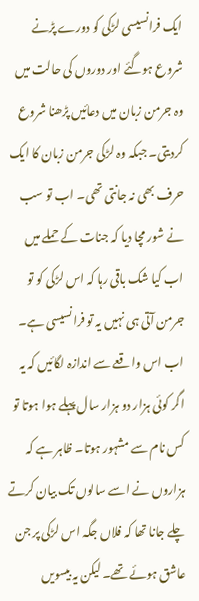ایک فرانسیسی لڑکی کو دورے پڑنے شروع ہوگئے اور دوروں کی حالت میں وہ جرمن زبان میں دعائیں پڑھنا شروع کردیتی۔ جبکہ وہ لڑکی جرمن زبان کا ایک حرف بھی نہ جانتی تھی۔ اب تو سب نے شور مچا دیا کہ جنات کے حملے میں اب کیا شک باقی رہا کہ اس لڑکی کو تو جرمن آتی ہی نہیں یہ تو فرانسیسی ہے۔ اب اس واقعے سے اندازہ لگائیں کہ یہ اگر کوئی ہزار دو ہزار سال پہلے ہوا ہوتا تو کس نام سے مشہور ہوتا۔ ظاہر ہے کہ ہزاروں نے اسے سالوں تک بیان کرتے چلے جانا تھا کہ فلاں جگہ اس لڑکی پر جن عاشق ہوئے تھے۔ لیکن یہ بیسویں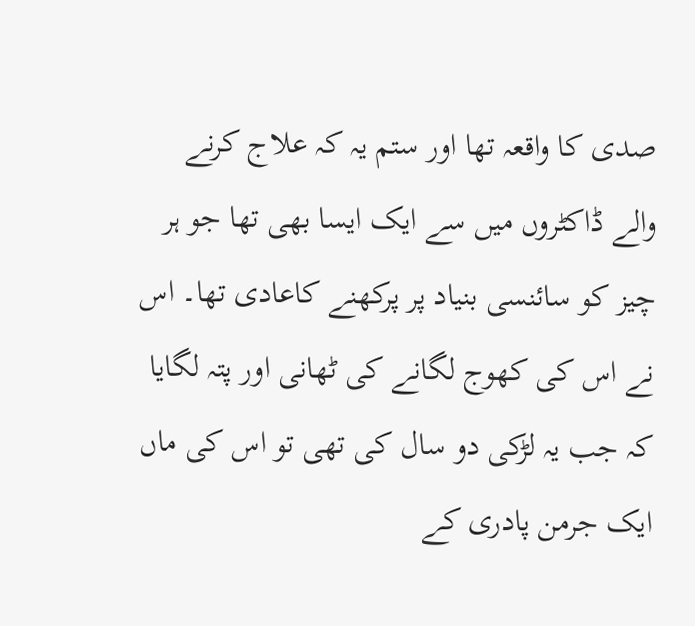صدی کا واقعہ تھا اور ستم یہ کہ علاج کرنے والے ڈاکٹروں میں سے ایک ایسا بھی تھا جو ہر چیز کو سائنسی بنیاد پر پرکھنے کاعادی تھا۔ اس نے اس کی کھوج لگانے کی ٹھانی اور پتہ لگایا کہ جب یہ لڑکی دو سال کی تھی تو اس کی ماں ایک جرمن پادری کے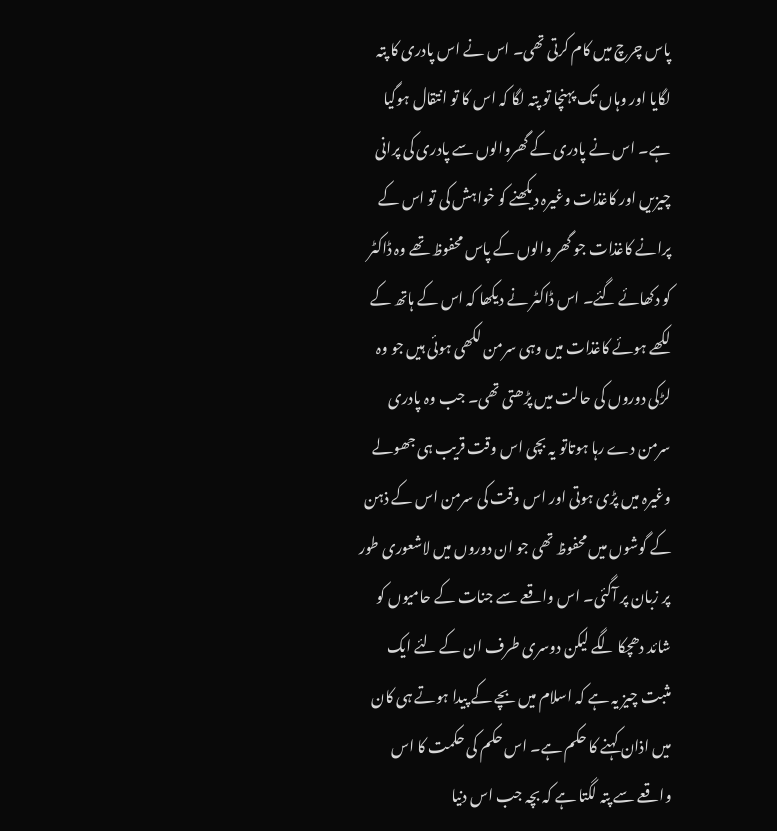پاس چرچ میں کام کرتی تھی۔ اس نے اس پادری کا پتہ لگایا اور وہاں تک پہنچا تو پتہ لگا کہ اس کا تو انتقال ہوگیا ہے۔ اس نے پادری کے گھروالوں سے پادری کی پرانی چیزیں اور کاغذات وغیرہ دیکھنے کو خواہش کی تو اس کے پرانے کاغذات جو گھر والوں کے پاس محفوظ تھے وہ ڈاکٹر کو دکھائے گئے۔ اس ڈاکٹر نے دیکھا کہ اس کے ہاتھ کے لکھے ہوئے کاغذات میں وہی سرمن لکھی ہوئی ہیں جو وہ لڑکی دوروں کی حالت میں پڑھتی تھی۔ جب وہ پادری سرمن دے رہا ہوتاتو یہ بچی اس وقت قریب ہی جھولے وغیرہ میں پڑی ہوتی اور اس وقت کی سرمن اس کے ذہن کے گوشوں میں محفوظ تھی جو ان دوروں میں لاشعوری طور پر زبان پر آگئی۔ اس واقعے سے جنات کے حامیوں کو شائد دھچکا لگے لیکن دوسری طرف ان کے لئے ایک مثبت چیز یہ ہے کہ اسلام میں بچے کے پیدا ہوتے ہی کان میں اذان کہنے کا حکم ہے۔ اس حکم کی حکمت کا اس واقعے سے پتہ لگتا ہے کہ بچہ جب اس دنیا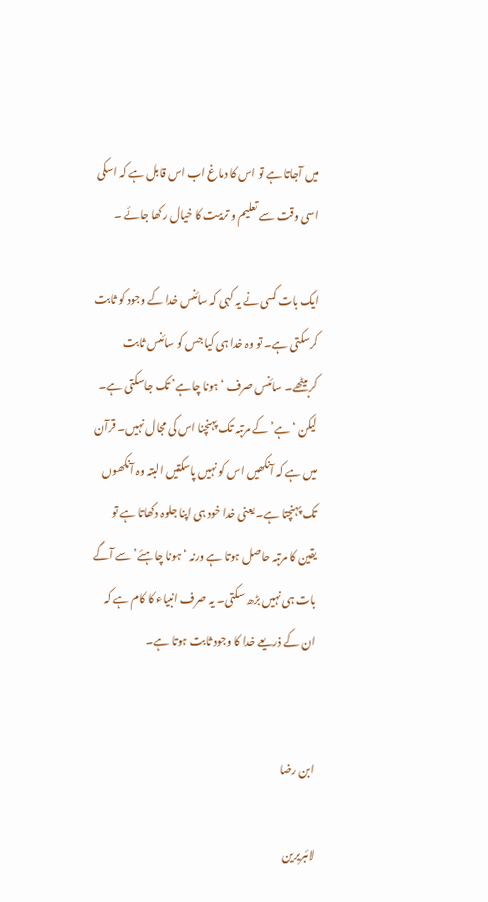میں آجاتا ہے تو اس کا دماغ اب اس قابل ہے کہ اسکی اسی وقت سے تعلیم و تربیت کا خیال رکھا جائے ۔

ایک بات کسی نے یہ کہی کہ سائنس خدا کے وجود کو ثابت کرسکتی ہے۔ تو وہ خدا ہی کیا جس کو سائنس ثابت کربیٹھے۔ سائنس صرف ‘ہونا چاہے’ تک جاسکتی ہے۔ لیکن ‘ہے’ کے مرتبہ تک پہنچنا اس کی مجال نہیں۔ قرآن میں ہے کہ آنکھیں اس کو نہیں پاسکتیں البتہ وہ آنکھوں تک پہنچتا ہے۔ یعنی خدا خود ہی اپنا جلوہ دکھاتا ہے تو یقین کا مرتبہ حاصل ہوتا ہے ورنہ ‘ہونا چاہئے’ سے آگے بات ہی نہیں بڑھ سکتی۔ یہ صرف انبیاء کا کام ہے کہ ان کے ذریعے خدا کا وجود ثابت ہوتا ہے۔


ابن رضا

لائبریرین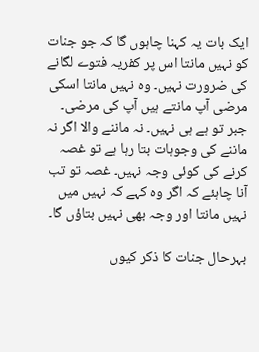ایک بات یہ کہنا چاہوں گا کہ جو جنات کو نہیں مانتا اس پر کفریہ فتوے لگانے کی ضرورت نہیں۔ وہ نہیں مانتا اسکی مرضی آپ مانتے ہیں آپ کی مرضی۔ جبر تو ہے ہی نہیں۔ نہ ماننے والا اگر نہ ماننے کی وجوہات بتا رہا ہے تو غصہ کرنے کی کوئی وجہ نہیں۔ غصہ تو تب آنا چاہئے کہ اگر وہ کہے کہ نہیں میں نہیں مانتا اور وجہ بھی نہیں بتاؤں گا۔

بہرحال جنات کا ذکر کیوں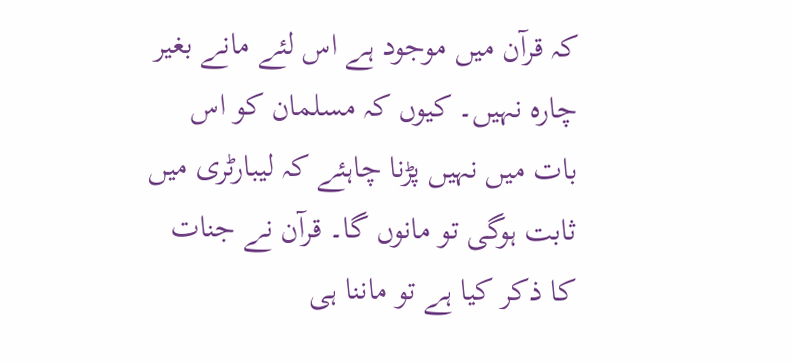کہ قرآن میں موجود ہے اس لئے مانے بغیر چارہ نہیں۔ کیوں کہ مسلمان کو اس بات میں نہیں پڑنا چاہئے کہ لیبارٹری میں ثابت ہوگی تو مانوں گا۔ قرآن نے جنات کا ذکر کیا ہے تو ماننا ہی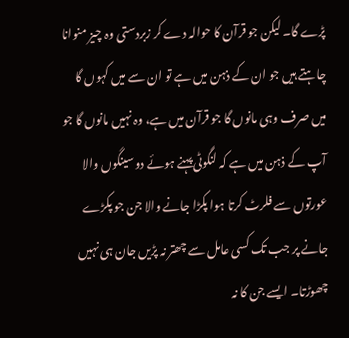پڑے گا۔ لیکن جو قرآن کا حوالہ دے کر زبردستی وہ چیز منوانا چاہتے ہیں جو ان کے ذہن میں ہے تو ان سے میں کہوں گا میں صرف وہی مانوں گا جو قرآن میں ہے، وہ نہیں مانوں گا جو آپ کے ذہن میں ہے کہ لنگوٹی پہنے ہوئے دو سینگوں والا عورتوں سے فلرٹ کرتا ہوا پکڑا جانے والا جن جو پکڑے جانے پر جب تک کسی عامل سے چھتر نہ پڑیں جان ہی نہیں چھوڑتا۔ ایسے جن کا نہ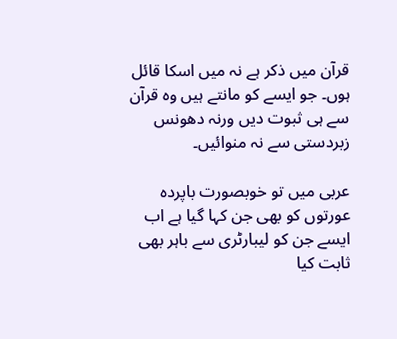قرآن میں ذکر ہے نہ میں اسکا قائل ہوں۔ جو ایسے کو مانتے ہیں وہ قرآن سے ہی ثبوت دیں ورنہ دھونس زبردستی سے نہ منوائیں۔

عربی میں تو خوبصورت باپردہ عورتوں کو بھی جن کہا گیا ہے اب ایسے جن کو لیبارٹری سے باہر بھی ثابت کیا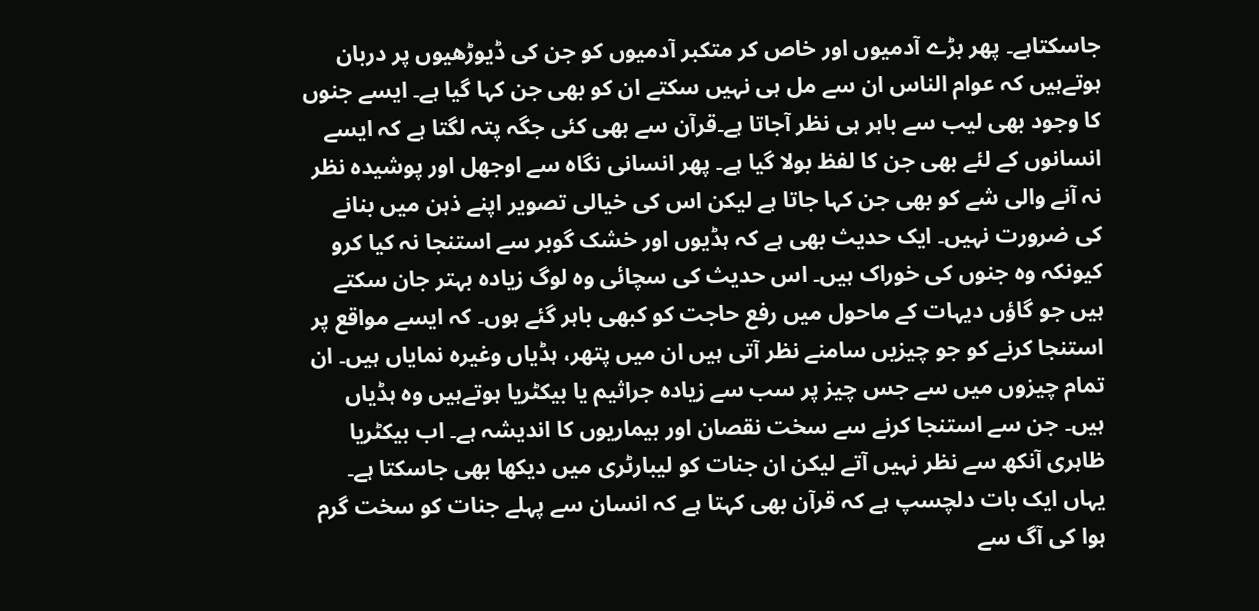جاسکتاہے۔ پھر بڑے آدمیوں اور خاص کر متکبر آدمیوں کو جن کی ڈیوڑھیوں پر دربان ہوتےہیں کہ عوام الناس ان سے مل ہی نہیں سکتے ان کو بھی جن کہا گیا ہے۔ ایسے جنوں کا وجود بھی لیب سے باہر ہی نظر آجاتا ہے۔قرآن سے بھی کئی جگہ پتہ لگتا ہے کہ ایسے انسانوں کے لئے بھی جن کا لفظ بولا گیا ہے۔ پھر انسانی نگاہ سے اوجھل اور پوشیدہ نظر نہ آنے والی شے کو بھی جن کہا جاتا ہے لیکن اس کی خیالی تصویر اپنے ذہن میں بنانے کی ضرورت نہیں۔ ایک حدیث بھی ہے کہ ہڈیوں اور خشک گوبر سے استنجا نہ کیا کرو کیونکہ وہ جنوں کی خوراک ہیں۔ اس حدیث کی سچائی وہ لوگ زیادہ بہتر جان سکتے ہیں جو گاؤں دیہات کے ماحول میں رفع حاجت کو کبھی باہر گئے ہوں۔ کہ ایسے مواقع پر استنجا کرنے کو جو چیزیں سامنے نظر آتی ہیں ان میں پتھر، ہڈیاں وغیرہ نمایاں ہیں۔ ان تمام چیزوں میں سے جس چیز پر سب سے زیادہ جراثیم یا بیکٹریا ہوتےہیں وہ ہڈیاں ہیں۔ جن سے استنجا کرنے سے سخت نقصان اور بیماریوں کا اندیشہ ہے۔ اب بیکٹریا ظاہری آنکھ سے نظر نہیں آتے لیکن ان جنات کو لیبارٹری میں دیکھا بھی جاسکتا ہے۔ یہاں ایک بات دلچسپ ہے کہ قرآن بھی کہتا ہے کہ انسان سے پہلے جنات کو سخت گرم ہوا کی آگ سے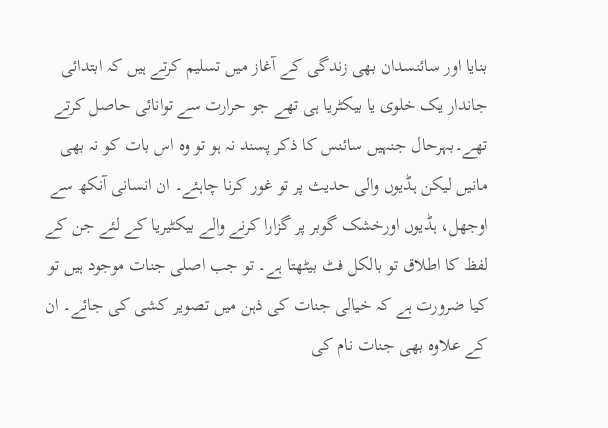بنایا اور سائنسدان بھی زندگی کے آغاز میں تسلیم کرتے ہیں کہ ابتدائی جاندار یک خلوی یا بیکٹریا ہی تھے جو حرارت سے توانائی حاصل کرتے تھے۔بہرحال جنہیں سائنس کا ذکر پسند نہ ہو تو وہ اس بات کو نہ بھی مانیں لیکن ہڈیوں والی حدیث پر تو غور کرنا چاہئے۔ ان انسانی آنکھ سے اوجھل، ہڈیوں اورخشک گوبر پر گزارا کرنے والے بیکٹیریا کے لئے جن کے لفظ کا اطلاق تو بالکل فٹ بیٹھتا ہے۔ تو جب اصلی جنات موجود ہیں تو کیا ضرورت ہے کہ خیالی جنات کی ذہن میں تصویر کشی کی جائے۔ ان کے علاوہ بھی جنات نام کی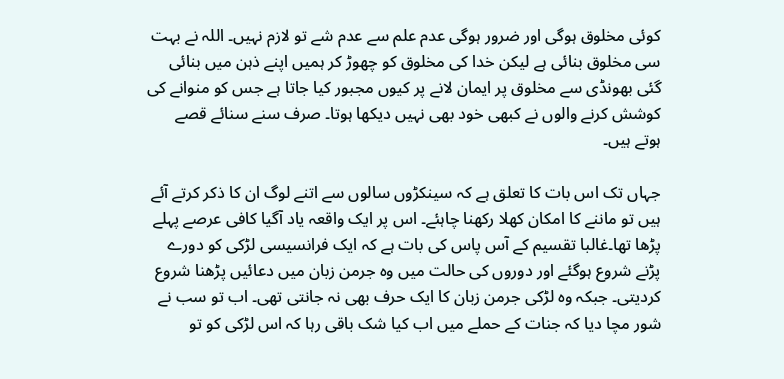کوئی مخلوق ہوگی اور ضرور ہوگی عدم علم سے عدم شے تو لازم نہیں۔ اللہ نے بہت سی مخلوق بنائی ہے لیکن خدا کی مخلوق کو چھوڑ کر ہمیں اپنے ذہن میں بنائی گئی بھونڈی سے مخلوق پر ایمان لانے پر کیوں مجبور کیا جاتا ہے جس کو منوانے کی کوشش کرنے والوں نے کبھی خود بھی نہیں دیکھا ہوتا۔ صرف سنے سنائے قصے ہوتے ہیں۔

جہاں تک اس بات کا تعلق ہے کہ سینکڑوں سالوں سے اتنے لوگ ان کا ذکر کرتے آئے ہیں تو ماننے کا امکان کھلا رکھنا چاہئے۔ اس پر ایک واقعہ یاد آگیا کافی عرصے پہلے پڑھا تھا۔غالبا تقسیم کے آس پاس کی بات ہے کہ ایک فرانسیسی لڑکی کو دورے پڑنے شروع ہوگئے اور دوروں کی حالت میں وہ جرمن زبان میں دعائیں پڑھنا شروع کردیتی۔ جبکہ وہ لڑکی جرمن زبان کا ایک حرف بھی نہ جانتی تھی۔ اب تو سب نے شور مچا دیا کہ جنات کے حملے میں اب کیا شک باقی رہا کہ اس لڑکی کو تو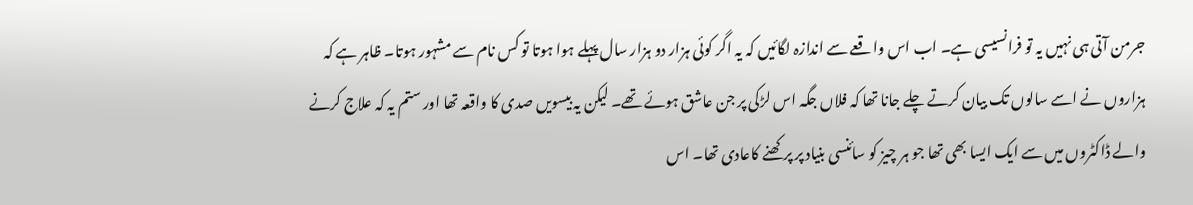جرمن آتی ہی نہیں یہ تو فرانسیسی ہے۔ اب اس واقعے سے اندازہ لگائیں کہ یہ اگر کوئی ہزار دو ہزار سال پہلے ہوا ہوتا تو کس نام سے مشہور ہوتا۔ ظاہر ہے کہ ہزاروں نے اسے سالوں تک بیان کرتے چلے جانا تھا کہ فلاں جگہ اس لڑکی پر جن عاشق ہوئے تھے۔ لیکن یہ بیسویں صدی کا واقعہ تھا اور ستم یہ کہ علاج کرنے والے ڈاکٹروں میں سے ایک ایسا بھی تھا جو ہر چیز کو سائنسی بنیاد پر پرکھنے کاعادی تھا۔ اس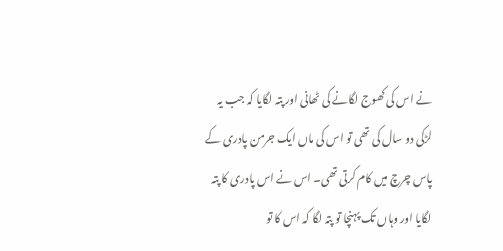نے اس کی کھوج لگانے کی ٹھانی اور پتہ لگایا کہ جب یہ لڑکی دو سال کی تھی تو اس کی ماں ایک جرمن پادری کے پاس چرچ میں کام کرتی تھی۔ اس نے اس پادری کا پتہ لگایا اور وہاں تک پہنچا تو پتہ لگا کہ اس کا تو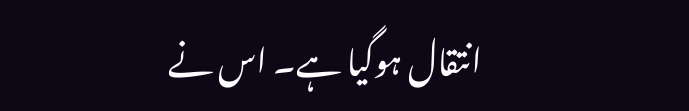انتقال ہوگیا ہے۔ اس نے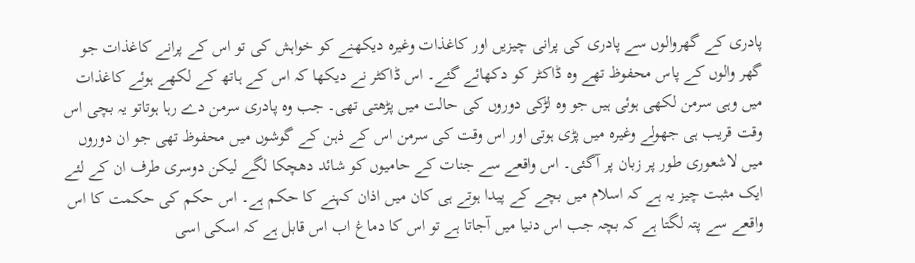پادری کے گھروالوں سے پادری کی پرانی چیزیں اور کاغذات وغیرہ دیکھنے کو خواہش کی تو اس کے پرانے کاغذات جو گھر والوں کے پاس محفوظ تھے وہ ڈاکٹر کو دکھائے گئے۔ اس ڈاکٹر نے دیکھا کہ اس کے ہاتھ کے لکھے ہوئے کاغذات میں وہی سرمن لکھی ہوئی ہیں جو وہ لڑکی دوروں کی حالت میں پڑھتی تھی۔ جب وہ پادری سرمن دے رہا ہوتاتو یہ بچی اس وقت قریب ہی جھولے وغیرہ میں پڑی ہوتی اور اس وقت کی سرمن اس کے ذہن کے گوشوں میں محفوظ تھی جو ان دوروں میں لاشعوری طور پر زبان پر آگئی۔ اس واقعے سے جنات کے حامیوں کو شائد دھچکا لگے لیکن دوسری طرف ان کے لئے ایک مثبت چیز یہ ہے کہ اسلام میں بچے کے پیدا ہوتے ہی کان میں اذان کہنے کا حکم ہے۔ اس حکم کی حکمت کا اس واقعے سے پتہ لگتا ہے کہ بچہ جب اس دنیا میں آجاتا ہے تو اس کا دماغ اب اس قابل ہے کہ اسکی اسی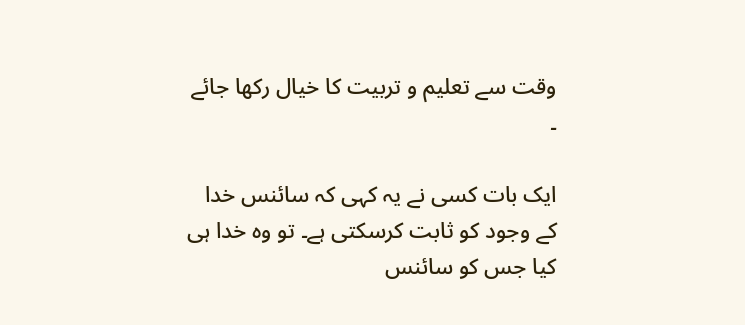وقت سے تعلیم و تربیت کا خیال رکھا جائے ۔

ایک بات کسی نے یہ کہی کہ سائنس خدا کے وجود کو ثابت کرسکتی ہے۔ تو وہ خدا ہی کیا جس کو سائنس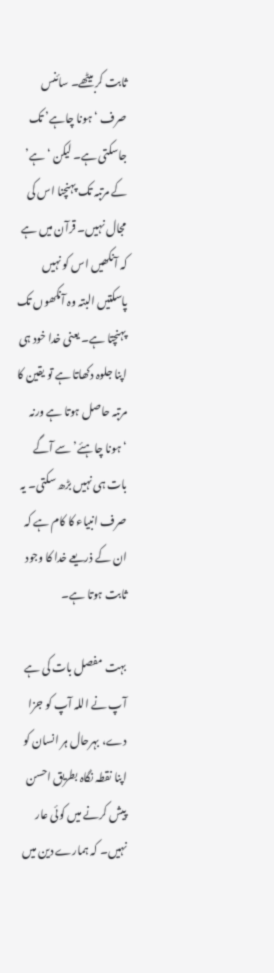ثابت کربیٹھے۔ سائنس صرف ‘ہونا چاہے’ تک جاسکتی ہے۔ لیکن ‘ہے’ کے مرتبہ تک پہنچنا اس کی مجال نہیں۔ قرآن میں ہے کہ آنکھیں اس کو نہیں پاسکتیں البتہ وہ آنکھوں تک پہنچتا ہے۔ یعنی خدا خود ہی اپنا جلوہ دکھاتا ہے تو یقین کا مرتبہ حاصل ہوتا ہے ورنہ ‘ہونا چاہئے’ سے آگے بات ہی نہیں بڑھ سکتی۔ یہ صرف انبیاء کا کام ہے کہ ان کے ذریعے خدا کا وجود ثابت ہوتا ہے۔

بہت مفصل بات کی ہے آپ نے اللہ آپ کو جزا دے، بہرحال ہر انسان کو اپنا نقطہ نگاہ بطریق احسن پیش کرنے میں کوئی عار نہیں۔ کہ ہمارے دین میں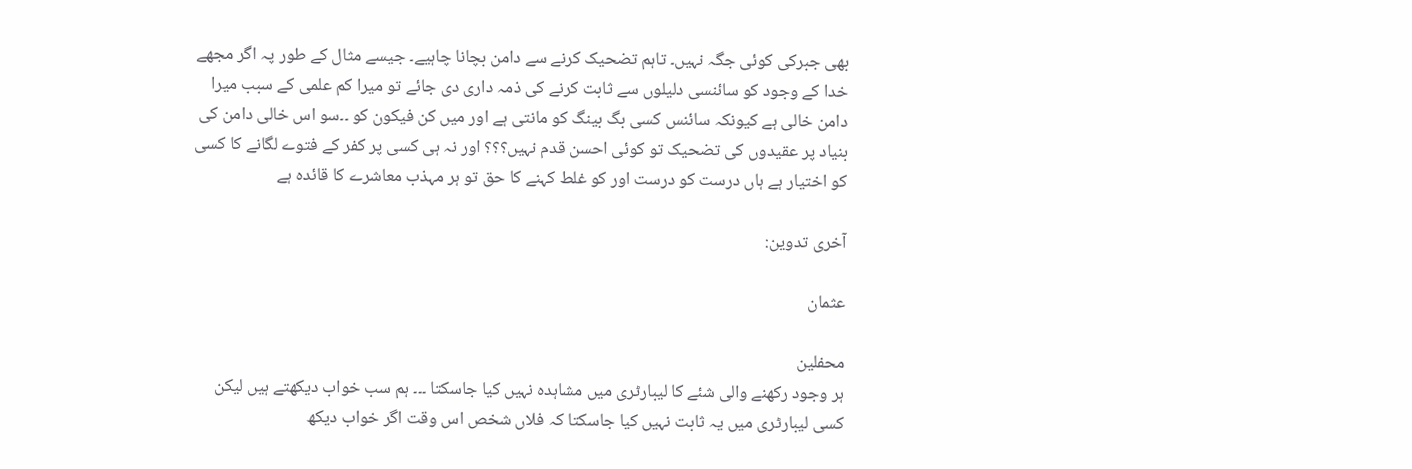بھی جبرکی کوئی جگہ نہیں۔ تاہم تضحیک کرنے سے دامن بچانا چاہیے۔ جیسے مثال کے طور پہ اگر مجھے خدا کے وجود کو سائنسی دلیلوں سے ثابت کرنے کی ذمہ داری دی جائے تو میرا کم علمی کے سبب میرا دامن خالی ہے کیونکہ سائنس کسی بگ بینگ کو مانتی ہے اور میں کن فیکون کو ۔۔سو اس خالی دامن کی بنیاد پر عقیدوں کی تضحیک تو کوئی احسن قدم نہیں؟؟؟ اور نہ ہی کسی پر کفر کے فتوے لگانے کا کسی کو اختیار ہے ہاں درست کو درست اور کو غلط کہنے کا حق تو ہر مہذب معاشرے کا قائدہ ہے

آخری تدوین:

عثمان

محفلین
ہر وجود رکھنے والی شئے کا لیبارٹری میں مشاہدہ نہیں کیا جاسکتا ۔۔۔ ہم سب خواب دیکھتے ہیں لیکن کسی لیبارٹری میں یہ ثابت نہیں کیا جاسکتا کہ فلاں شخص اس وقت اگر خواب دیکھ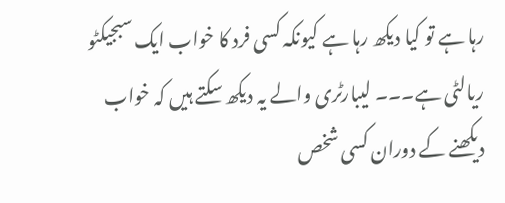رہا ہے تو کیا دیکھ رہا ہے کیونکہ کسی فرد کا خواب ایک سبجیکٹو ریالٹی ہے۔۔۔ لیبارٹری والے یہ دیکھ سکتے ہیں کہ خواب دیکھنے کے دوران کسی شخص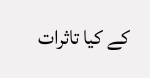کے کیا تاثرات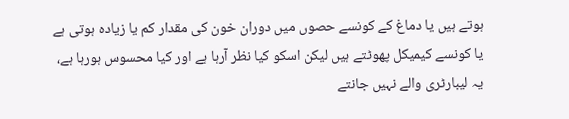ہوتے ہیں یا دماغ کے کونسے حصوں میں دوران خون کی مقدار کم یا زیادہ ہوتی ہے یا کونسے کیمیکل پھوٹتے ہیں لیکن اسکو کیا نظر آرہا ہے اور کیا محسوس ہورہا ہے، یہ لیبارٹری والے نہیں جانتے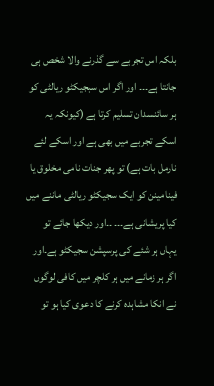بلکہ اس تجربے سے گذرنے والا شخص ہی جانتا ہے۔۔۔ اور اگر اس سبجیکٹو ریالٹی کو ہر سائنسدان تسلیم کرتا ہے (کیونکہ یہ اسکے تجربے میں بھی ہے اور اسکے لئے نارمل بات ہے) تو پھر جنات نامی مخلوق یا فینامینن کو ایک سجیکٹو ریالٹی ماننے میں کیا پریشانی ہے۔۔۔ ۔۔اور دیکھا جائے تو یہاں ہر شئے کی پرسپشن سجیکٹو ہے۔اور اگر ہر زمانے میں ہر کلچر میں کافی لوگوں نے انکا مشاہدہ کرنے کا دعوی کیا ہو تو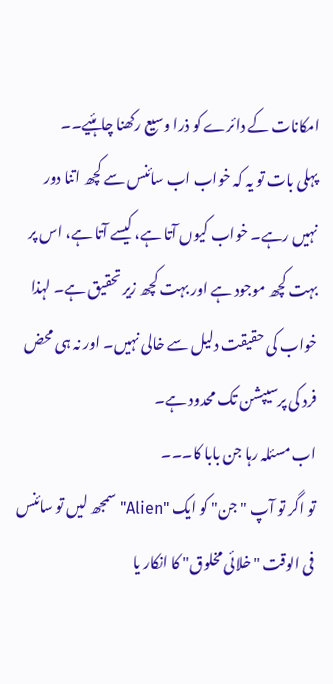امکانات کے دائرے کو ذرا وسیع رکھنا چاہئیے۔۔
پہلی بات تو یہ کہ خواب اب سائنس سے کچھ اتنا دور نہیں رہے۔ خواب کیوں آتا ہے، کیسے آتا ہے، اس پر بہت کچھ موجود ہے اور بہت کچھ زیر تحقیق ہے۔ لہذا خواب کی حقیقت دلیل سے خالی نہیں۔ اور نہ ہی محض فرد کی پرسیپشن تک محدود ہے۔
اب مسئلہ رہا جن بابا کا۔۔۔
تو اگر تو آپ "جن" کو ایک "Alien" سمجھ لیں تو سائنس فی الوقت "خلائی مخلوق" کا انکار یا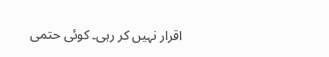اقرار نہیں کر رہی۔ کوئی حتمی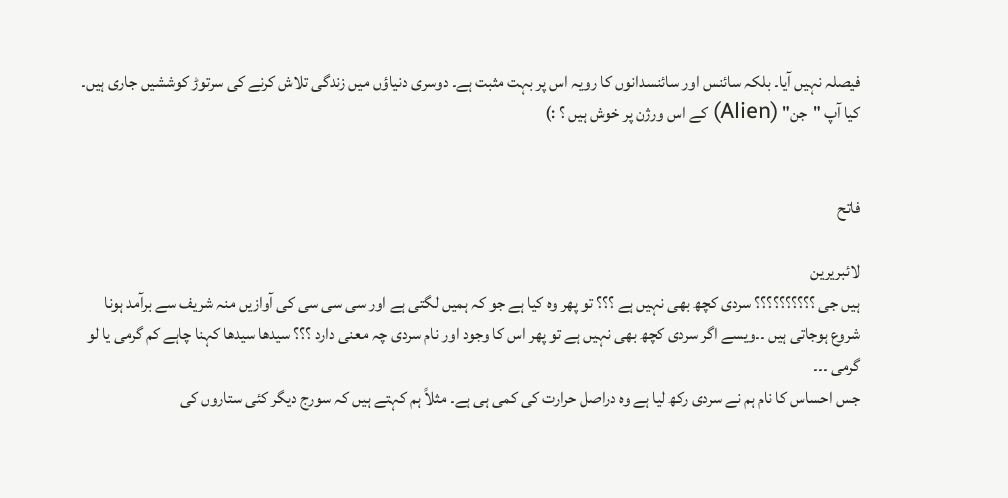فیصلہ نہیں آیا۔ بلکہ سائنس اور سائنسدانوں کا رویہ اس پر بہت مثبت ہے۔ دوسری دنیاؤں میں زندگی تلاش کرنے کی سرتوڑ کوششیں جاری ہیں۔
کیا آپ "جن" (Alien) کے اس ورژن پر خوش ہیں ؟ :)


فاتح

لائبریرین
ہیں جی ؟؟؟؟؟؟؟؟؟؟ سردی کچھ بھی نہیں ہے ؟؟؟ تو پھر وہ کیا ہے جو کہ ہمیں لگتی ہے اور سی سی سی کی آوازیں منہ شریف سے برآمد ہونا شروع ہوجاتی ہیں ۔۔ویسے اگر سردی کچھ بھی نہیں ہے تو پھر اس کا وجود اور نام سردی چہ معنی دارد ؟؟؟ سیدھا سیدھا کہنا چاہے کم گرمی یا لو گرمی ۔۔۔
جس احساس کا نام ہم نے سردی رکھ لیا ہے وہ دراصل حرارت کی کمی ہی ہے۔ مثلاً ہم کہتے ہیں کہ سورج دیگر کئی ستاروں کی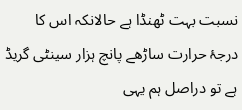نسبت بہت ٹھنڈا ہے حالانکہ اس کا درجۂ حرارت ساڑھے پانچ ہزار سینٹی گریڈ ہے تو دراصل ہم یہی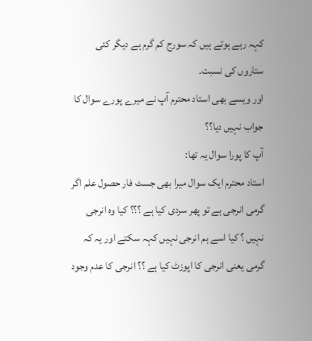کہہ رہے ہوتے ہیں کہ سورج کم گرم ہے دیگر کئی ستاروں کی نسبت۔
اور ویسے بھی استاد محترم آپ نے میرے پورے سوال کا جواب نہیں دیا؟؟
آپ کا پورا سوال یہ تھا:
استاد محترم ایک سوال میرا بھی جسٹ فار حصول علم اگر گرمی انرجی ہے تو پھر سردی کیا ہے ؟؟؟ کیا وہ انرجی نہیں ؟ کیا اسے ہم انرجی نہیں کہہ سکتے اور یہ کہ گرمی یعنی انرجی کا اپوزٹ کیا ہے ؟؟ انرجی کا عدم وجود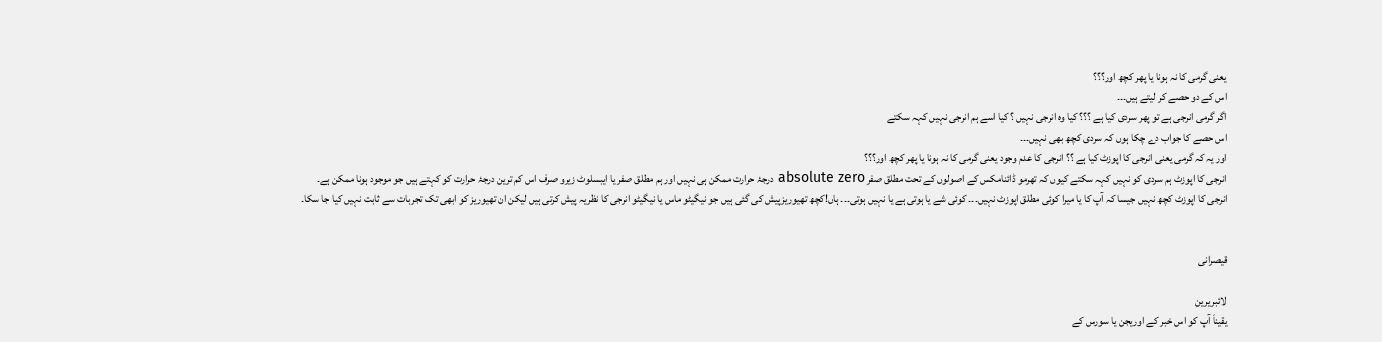یعنی گرمی کا نہ ہونا یا پھر کچھ اور؟؟؟
اس کے دو حصے کر لیتے ہیں۔۔۔
اگر گرمی انرجی ہے تو پھر سردی کیا ہے ؟؟؟ کیا وہ انرجی نہیں ؟ کیا اسے ہم انرجی نہیں کہہ سکتے
اس حصے کا جواب دے چکا ہوں کہ سردی کچھ بھی نہیں۔۔۔
اور یہ کہ گرمی یعنی انرجی کا اپوزٹ کیا ہے ؟؟ انرجی کا عدم وجود یعنی گرمی کا نہ ہونا یا پھر کچھ اور؟؟؟
انرجی کا اپوزٹ ہم سردی کو نہیں کہہ سکتے کیوں کہ تھرمو ڈائنامکس کے اصولوں کے تحت مطلق صفر absolute zero درجۂ حرارت ممکن ہی نہیں اور ہم مطلق صفر یا ایبسلوٹ زیرو صرف اس کم ترین درجۂ حرارت کو کہتے ہیں جو موجود ہونا ممکن ہے۔
انرجی کا اپوزٹ کچھ نہیں جیسا کہ آپ کا یا میرا کوئی مطلق اپوزٹ نہیں۔۔۔ کوئی شے یا ہوتی ہے یا نہیں ہوتی۔۔۔ ہاں!کچھ تھیوریزپیش کی گئی ہیں جو نیگیٹو ماس یا نیگیٹو انرجی کا نظریہ پیش کرتی ہیں لیکن ان تھیوریز کو ابھی تک تجربات سے ثابت نہیں کیا جا سکا۔


قیصرانی

لائبریرین
یقیناَ آپ کو اس خبر کے اوریجن یا سورس کے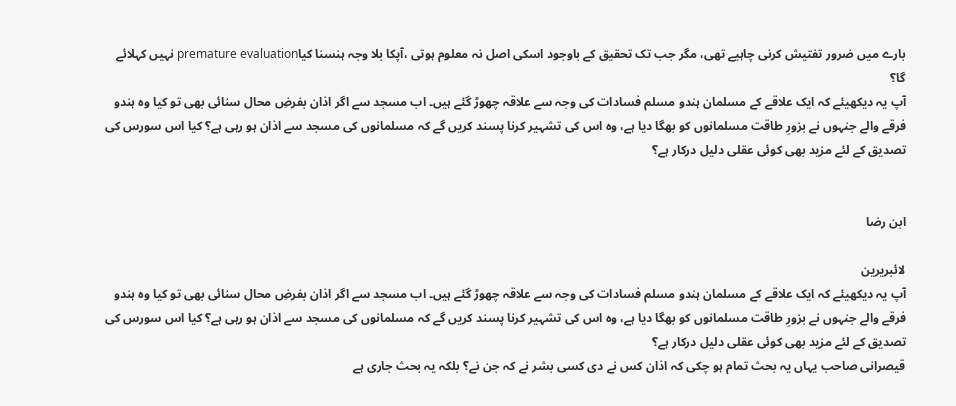بارے میں ضرور تفتیش کرنی چاہیے تھی، مگر جب تک تحقیق کے باوجود اسکی اصل نہ معلوم ہوتی ،آپکا بلا وجہ ہنسنا کیاpremature evaluation نہیں کہلائے گا؟
آپ یہ دیکھیئے کہ ایک علاقے کے مسلمان ہندو مسلم فسادات کی وجہ سے علاقہ چھوڑ گئے ہیں۔ اب مسجد سے اگر اذان بفرضِ محال سنائی بھی تو کیا وہ ہندو فرقے والے جنہوں نے بزورِ طاقت مسلمانوں کو بھگا دیا ہے، وہ اس کی تشہیر کرنا پسند کریں گے کہ مسلمانوں کی مسجد سے اذان ہو رہی ہے؟ کیا اس سورس کی تصدیق کے لئے مزید بھی کوئی عقلی دلیل درکار ہے؟


ابن رضا

لائبریرین
آپ یہ دیکھیئے کہ ایک علاقے کے مسلمان ہندو مسلم فسادات کی وجہ سے علاقہ چھوڑ گئے ہیں۔ اب مسجد سے اگر اذان بفرضِ محال سنائی بھی تو کیا وہ ہندو فرقے والے جنہوں نے بزورِ طاقت مسلمانوں کو بھگا دیا ہے، وہ اس کی تشہیر کرنا پسند کریں گے کہ مسلمانوں کی مسجد سے اذان ہو رہی ہے؟ کیا اس سورس کی تصدیق کے لئے مزید بھی کوئی عقلی دلیل درکار ہے؟
قیصرانی صاحب یہاں یہ بحث تمام ہو چکی کہ اذان کس نے دی کسی بشر نے کہ جن نے؟ بلکہ یہ بحث جاری ہے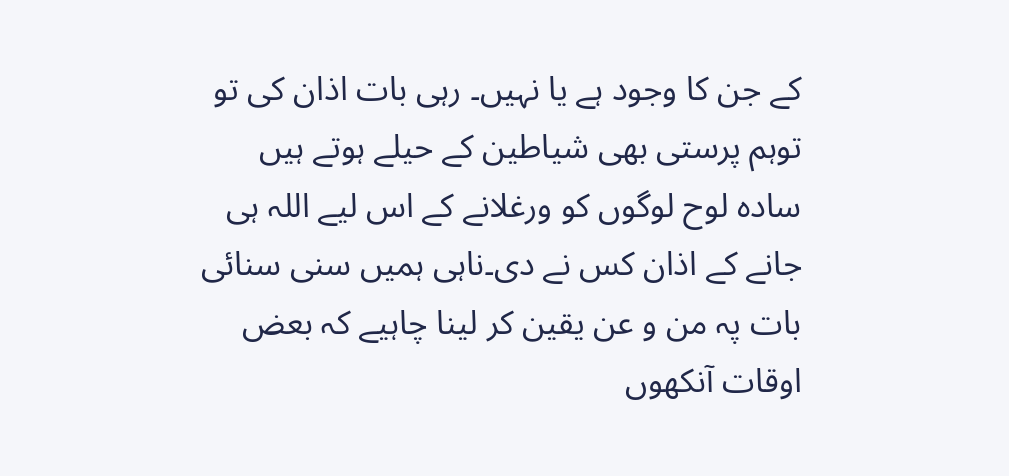کے جن کا وجود ہے یا نہیں۔ رہی بات اذان کی تو توہم پرستی بھی شیاطین کے حیلے ہوتے ہیں سادہ لوح لوگوں کو ورغلانے کے اس لیے اللہ ہی جانے کے اذان کس نے دی۔ناہی ہمیں سنی سنائی بات پہ من و عن یقین کر لینا چاہیے کہ بعض اوقات آنکھوں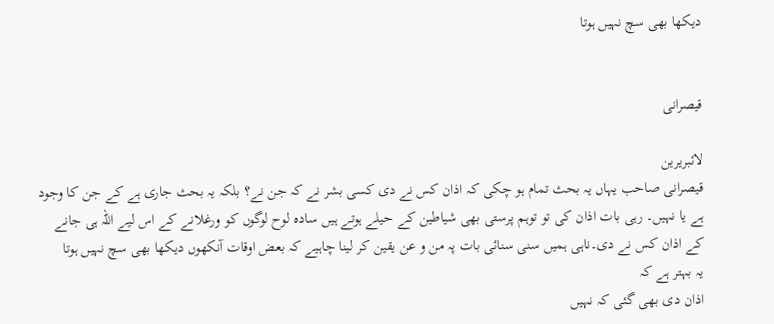دیکھا بھی سچ نہیں ہوتا


قیصرانی

لائبریرین
قیصرانی صاحب یہاں یہ بحث تمام ہو چکی کہ اذان کس نے دی کسی بشر نے کہ جن نے؟ بلکہ یہ بحث جاری ہے کے جن کا وجود ہے یا نہیں۔ رہی بات اذان کی تو توہم پرستی بھی شیاطین کے حیلے ہوتے ہیں سادہ لوح لوگوں کو ورغلانے کے اس لیے اللہ ہی جانے کے اذان کس نے دی۔ناہی ہمیں سنی سنائی بات پہ من و عن یقین کر لینا چاہیے کہ بعض اوقات آنکھوں دیکھا بھی سچ نہیں ہوتا
یہ بہتر ہے کہ
اذان دی بھی گئی کہ نہیں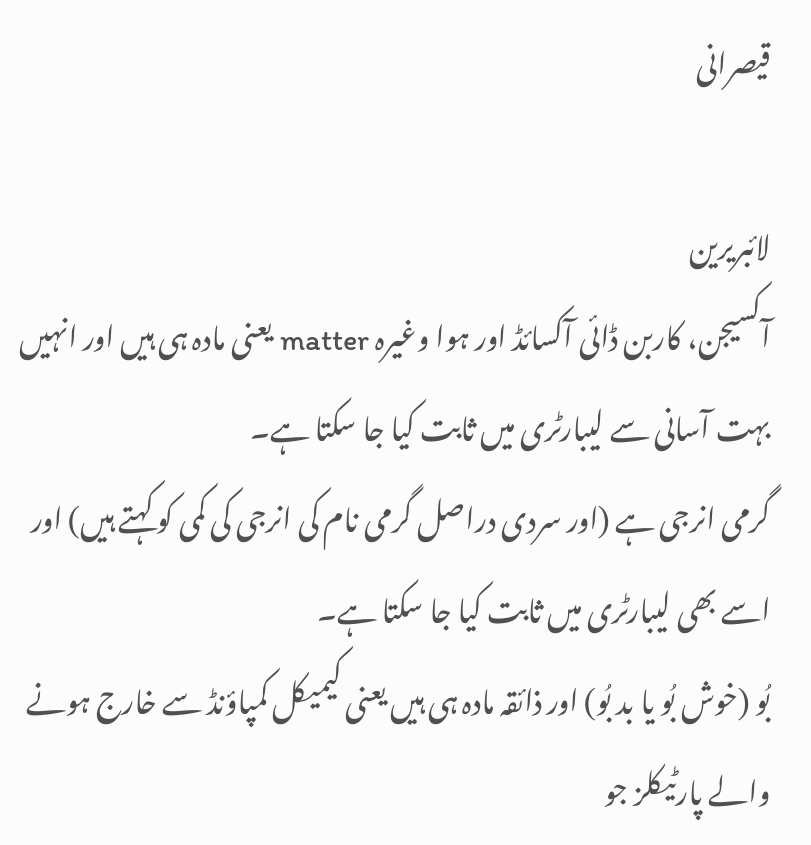قیصرانی

لائبریرین
آکسیجن، کاربن ڈائی آکسائڈ اور ہوا وغیرہ matter یعنی مادہ ہی ہیں اور انہیں بہت آسانی سے لیبارٹری میں ثابت کیا جا سکتا ہے۔
گرمی انرجی ہے (اور سردی دراصل گرمی نام کی انرجی کی کمی کو کہتے ہیں) اور اسے بھی لیبارٹری میں ثابت کیا جا سکتا ہے۔
بُو (خوش بُو یا بد بُو) اور ذائقہ مادہ ہی ہیں یعنی کیمیکل کمپاؤنڈ سے خارج ہونے والے پارٹیکلز جو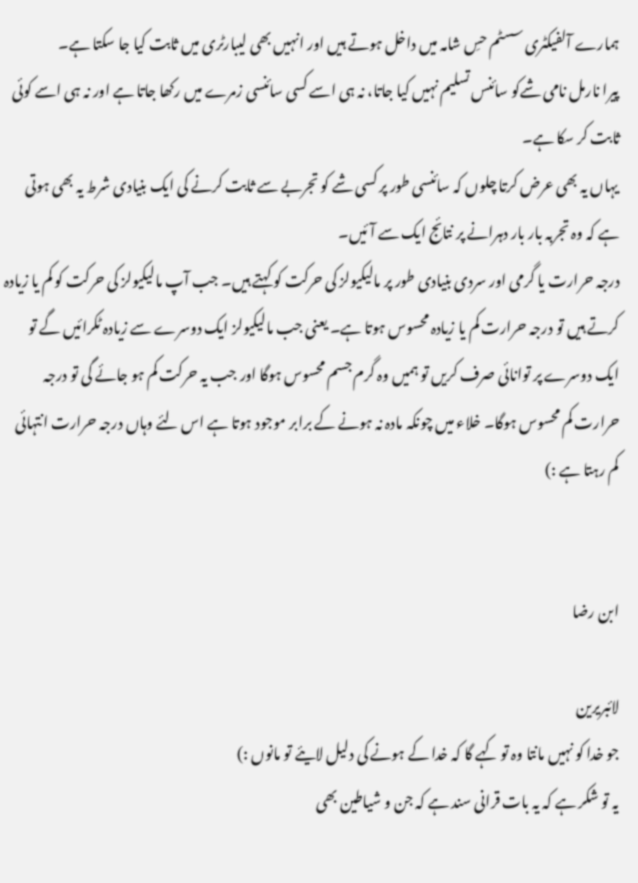ہمارے آلفیکٹری سسٹم حسِ شامہ میں داخل ہوتے ہیں اور انہیں بھی لیبارٹری میں ثابت کیا جا سکتا ہے۔
پیرا نارمل نامی شےکو سائنس تسلیم نہیں کیا جاتا، نہ ہی اسے کسی سائنسی زمرے میں رکھا جاتا ہے اور نہ ہی اسے کوئی ثابت کر سکا ہے۔
یہاں یہ بھی عرض کرتا چلوں کہ سائنسی طور پر کسی شے کو تجربے سے ثابت کرنے کی ایک بنیادی شرط یہ بھی ہوتی ہے کہ وہ تجربہ بار بار دہرانے پر نتائج ایک سے آئیں۔
درجہ حرارت یا گرمی اور سردی بنیادی طور پر مالیکیولز کی حرکت کو کہتے ہیں۔ جب آپ مالیکیولز کی حرکت کو کم یا زیادہ کرتے ہیں تو درجہ حرارت کم یا زیادہ محسوس ہوتا ہے۔ یعنی جب مالیکیولز ایک دوسرے سے زیادہ ٹکرائیں گے تو ایک دوسرے پر توانائی صرف کریں تو ہمیں وہ گرم جسم محسوس ہوگا اور جب یہ حرکت کم ہو جائے گی تو درجہ حرارت کم محسوس ہوگا۔ خلاء میں چونکہ مادہ نہ ہونے کے برابر موجود ہوتا ہے اس لئے وہاں درجہ حرارت انتہائی کم رہتا ہے :)


ابن رضا

لائبریرین
جو خدا کو نہیں مانتا وہ تو کہے گا کہ خدا کے ہونے کی دلیل لایئے تو مانوں :)
یہ تو شکر ہے کہ یہ بات قرانی سند ہے کہ جن و شیاطین بھی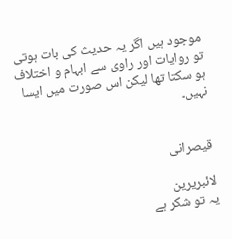موجود ہیں اگر یہ حدیث کی بات ہوتی تو روایات اور راوی سے ابہام و اختلاف ہو سکتا تھا لیکن اس صورت میں ایسا نہیں۔


قیصرانی

لائبریرین
یہ تو شکر ہے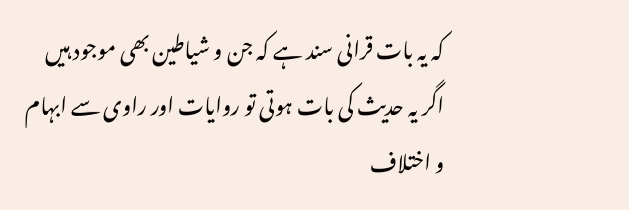کہ یہ بات قرانی سند ہے کہ جن و شیاطین بھی موجود ہیں اگر یہ حدیث کی بات ہوتی تو روایات اور راوی سے ابہام و اختلاف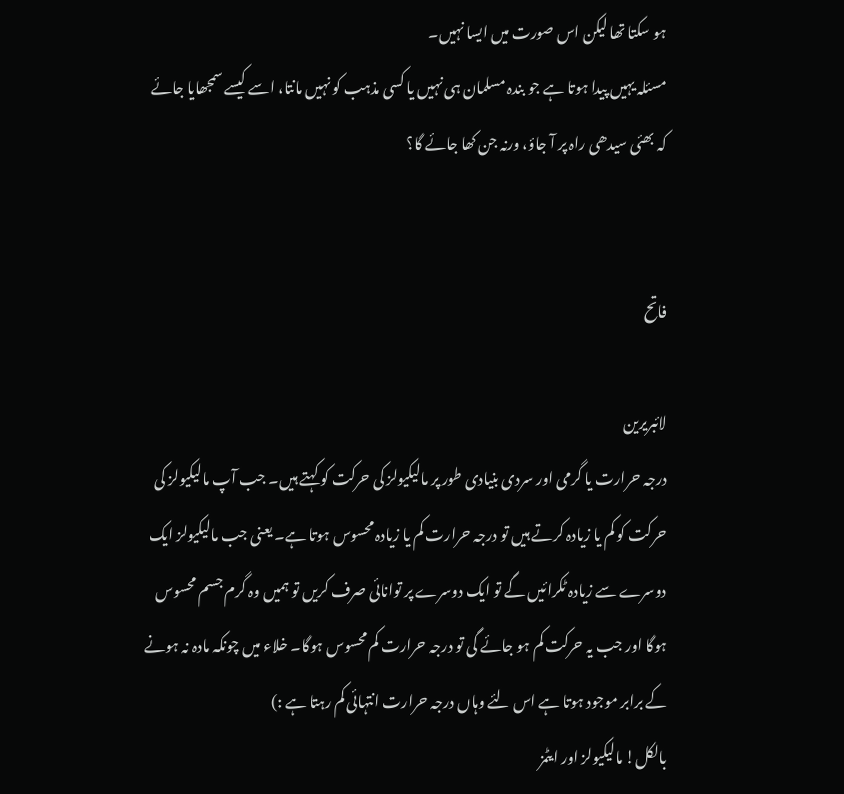ہو سکتا تھا لیکن اس صورت میں ایسا نہیں۔
مسئلہ یہیں پیدا ہوتا ہے جو بندہ مسلمان ہی نہیں یا کسی مذہب کو نہیں مانتا، اسے کیسے سمجھایا جائے کہ بھئی سیدھی راہ پر آ جاؤ، ورنہ جن کھا جائے گا؟


فاتح

لائبریرین
درجہ حرارت یا گرمی اور سردی بنیادی طور پر مالیکیولز کی حرکت کو کہتے ہیں۔ جب آپ مالیکیولز کی حرکت کو کم یا زیادہ کرتے ہیں تو درجہ حرارت کم یا زیادہ محسوس ہوتا ہے۔ یعنی جب مالیکیولز ایک دوسرے سے زیادہ ٹکرائیں گے تو ایک دوسرے پر توانائی صرف کریں تو ہمیں وہ گرم جسم محسوس ہوگا اور جب یہ حرکت کم ہو جائے گی تو درجہ حرارت کم محسوس ہوگا۔ خلاء میں چونکہ مادہ نہ ہونے کے برابر موجود ہوتا ہے اس لئے وہاں درجہ حرارت انتہائی کم رہتا ہے :)
بالکل! مالیکیولز اور ایٹمز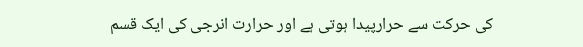کی حرکت سے حرارپیدا ہوتی ہے اور حرارت انرجی کی ایک قسم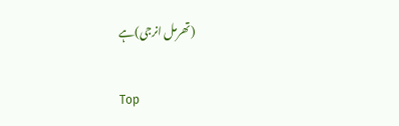(تھرمل انرجی)ہے

Top